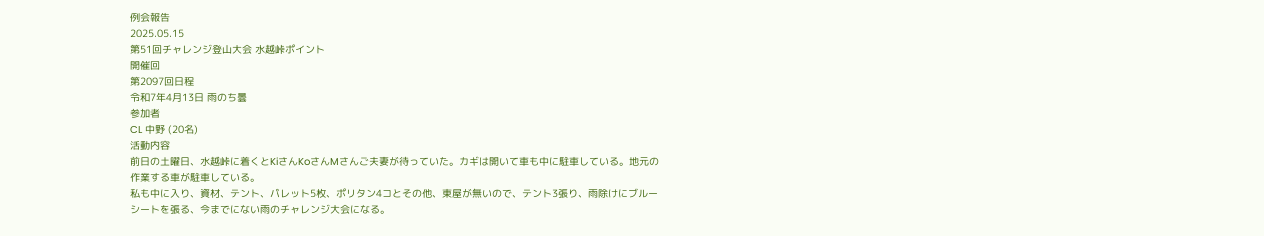例会報告
2025.05.15
第51回チャレンジ登山大会 水越峠ポイント
開催回
第2097回日程
令和7年4月13日 雨のち曇
参加者
CL 中野 (20名)
活動内容
前日の土曜日、水越峠に着くとKiさんKoさんMさんご夫妻が待っていた。カギは開いて車も中に駐車している。地元の作業する車が駐車している。
私も中に入り、資材、テント、パレット5枚、ポリタン4コとその他、東屋が無いので、テント3張り、雨除けにブルーシートを張る、今までにない雨のチャレンジ大会になる。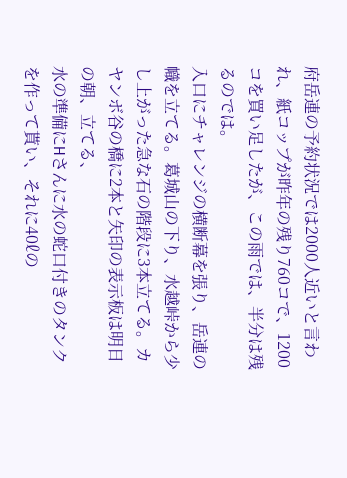府岳連の予約状況では2000人近いと言われ、紙コップが昨年の残り760コで、1200コを買い足したが、この雨では、半分は残るのでは。
入口にチャレンジの横断幕を張り、岳連の幟を立てる。葛城山の下り、水越峠から少し上がった急な石の階段に3本立てる。カヤンボ谷の橋に2本と矢印の表示板は明日の朝、立てる、
水の準備にHさんに水の蛇口付きのタンクを作って貰い、それに40ℓの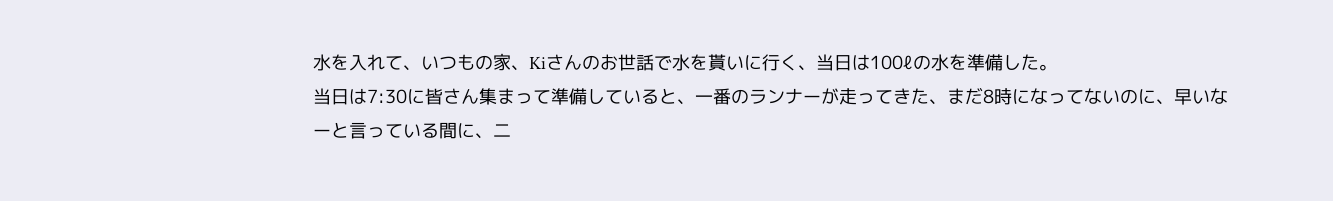水を入れて、いつもの家、Kiさんのお世話で水を貰いに行く、当日は100ℓの水を準備した。
当日は7:30に皆さん集まって準備していると、一番のランナーが走ってきた、まだ8時になってないのに、早いなーと言っている間に、二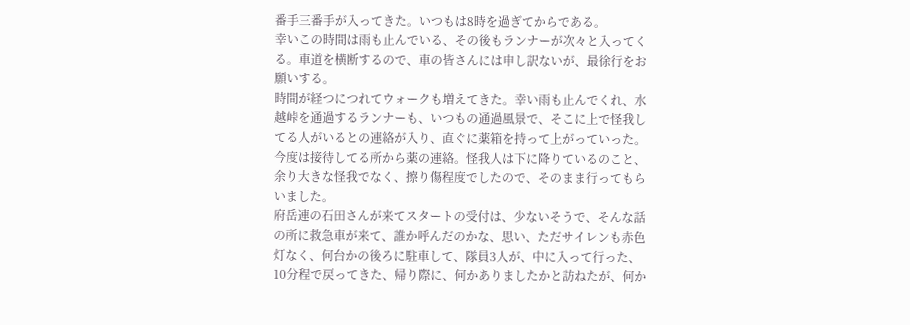番手三番手が入ってきた。いつもは8時を過ぎてからである。
幸いこの時間は雨も止んでいる、その後もランナーが次々と入ってくる。車道を横断するので、車の皆さんには申し訳ないが、最徐行をお願いする。
時間が経つにつれてウォークも増えてきた。幸い雨も止んでくれ、水越峠を通過するランナーも、いつもの通過風景で、そこに上で怪我してる人がいるとの連絡が入り、直ぐに薬箱を持って上がっていった。今度は接待してる所から薬の連絡。怪我人は下に降りているのこと、余り大きな怪我でなく、擦り傷程度でしたので、そのまま行ってもらいました。
府岳連の石田さんが来てスタートの受付は、少ないそうで、そんな話の所に救急車が来て、誰か呼んだのかな、思い、ただサイレンも赤色灯なく、何台かの後ろに駐車して、隊員3人が、中に入って行った、10分程で戻ってきた、帰り際に、何かありましたかと訪ねたが、何か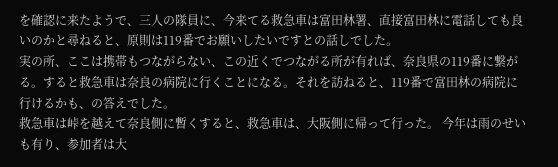を確認に来たようで、三人の隊員に、今来てる救急車は富田林署、直接富田林に電話しても良いのかと尋ねると、原則は119番でお願いしたいですとの話しでした。
実の所、ここは携帯もつながらない、この近くでつながる所が有れば、奈良県の119番に繋がる。すると救急車は奈良の病院に行くことになる。それを訪ねると、119番で富田林の病院に行けるかも、の答えでした。
救急車は峠を越えて奈良側に暫くすると、救急車は、大阪側に帰って行った。 今年は雨のせいも有り、参加者は大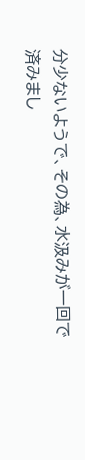分少ないようで、その為、水汲みが一回で済みまし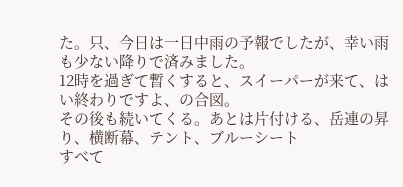た。只、今日は一日中雨の予報でしたが、幸い雨も少ない降りで済みました。
12時を過ぎて暫くすると、スイーパーが来て、はい終わりですよ、の合図。
その後も続いてくる。あとは片付ける、岳連の昇り、横断幕、テント、ブルーシート
すべて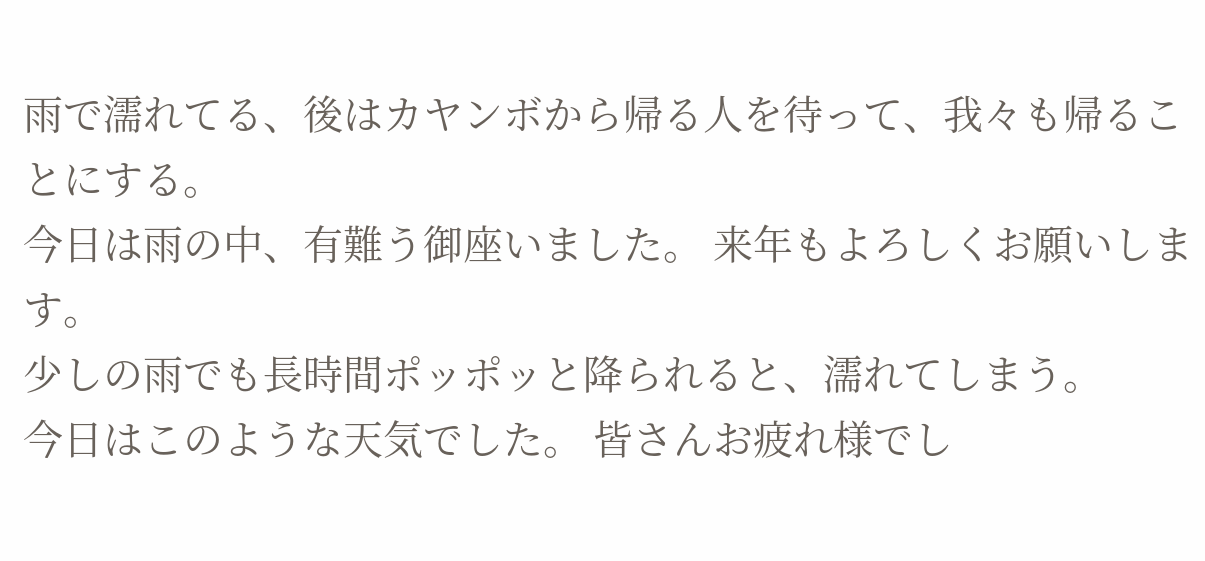雨で濡れてる、後はカヤンボから帰る人を待って、我々も帰ることにする。
今日は雨の中、有難う御座いました。 来年もよろしくお願いします。
少しの雨でも長時間ポッポッと降られると、濡れてしまう。
今日はこのような天気でした。 皆さんお疲れ様でし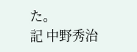た。
記 中野秀治